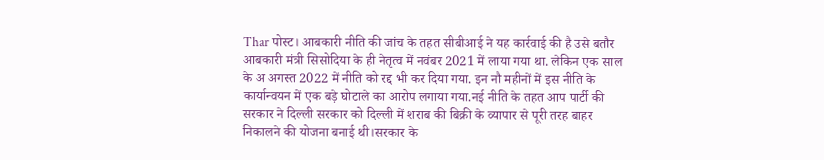Thar पोस्ट। आबकारी नीति की जांच के तहत सीबीआई ने यह कार्रवाई की है उसे बतौर आबकारी मंत्री सिसोदिया के ही नेतृत्व में नवंबर 2021 में लाया गया था. लेकिन एक साल के अ अगस्त 2022 में नीति को रद्द भी कर दिया गया. इन नौ महीनों में इस नीति के कार्यान्वयन में एक बड़े घोटाले का आरोप लगाया गया.नई नीति के तहत आप पार्टी की सरकार ने दिल्ली सरकार को दिल्ली में शराब की बिक्री के व्यापार से पूरी तरह बाहर निकालने की योजना बनाई थी।सरकार के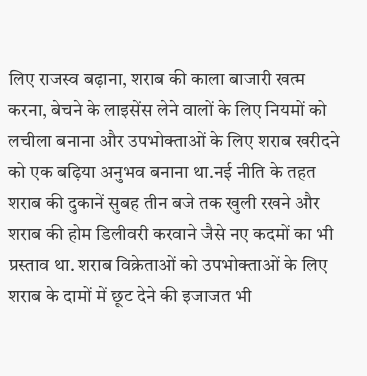लिए राजस्व बढ़ाना, शराब की काला बाजारी खत्म करना, बेचने के लाइसेंस लेने वालों के लिए नियमों को लचीला बनाना और उपभोक्ताओं के लिए शराब खरीदने को एक बढ़िया अनुभव बनाना था.नई नीति के तहत शराब की दुकानें सुबह तीन बजे तक खुली रखने और शराब की होम डिलीवरी करवाने जैसे नए कदमों का भी प्रस्ताव था. शराब विक्रेताओं को उपभोक्ताओं के लिए शराब के दामों में छूट देने की इजाजत भी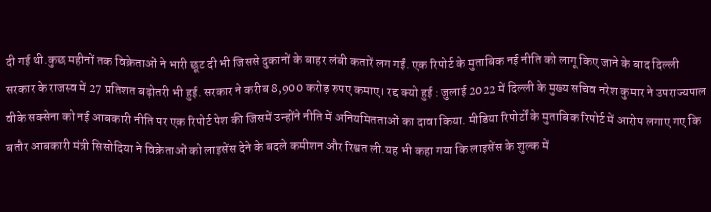दी गई थी.कुछ महीनों तक विक्रेताओं ने भारी छूट दी भी जिससे दुकानों के बाहर लंबी कतारें लग गईं. एक रिपोर्ट के मुताबिक नई नीति को लागू किए जाने के बाद दिल्ली सरकार के राजस्व में 27 प्रतिशत बढ़ोतरी भी हुई. सरकार ने करीब 8,900 करोड़ रुपए कमाए। रद्द क्यो हुई : जुलाई 2022 में दिल्ली के मुख्य सचिव नरेश कुमार ने उपराज्यपाल वीके सक्सेना को नई आबकारी नीति पर एक रिपोर्ट पेश की जिसमें उन्होंने नीति में अनियमितताओं का दावा किया. मीडिया रिपोर्टों के मुताबिक रिपोर्ट में आरोप लगाए गए कि बतौर आबकारी मंत्री सिसोदिया ने विक्रेताओं को लाइसेंस देने के बदले कमीशन और रिश्वत ली.यह भी कहा गया कि लाइसेंस के शुल्क में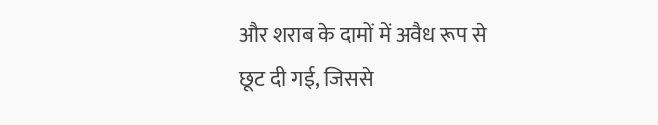और शराब के दामों में अवैध रूप से छूट दी गई, जिससे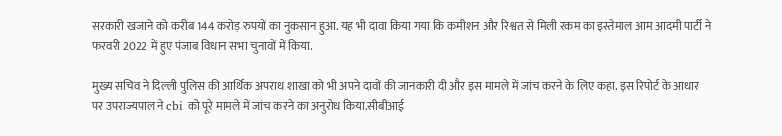सरकारी खजाने को करीब 144 करोड़ रुपयों का नुकसान हुआ. यह भी दावा किया गया कि कमीशन और रिश्वत से मिली रकम का इस्तेमाल आम आदमी पार्टी ने फरवरी 2022 में हुए पंजाब विधान सभा चुनावों में किया.

मुख्य सचिव ने दिल्ली पुलिस की आर्थिक अपराध शाखा को भी अपने दावों की जानकारी दी और इस मामले में जांच करने के लिए कहा. इस रिपोर्ट के आधार पर उपराज्यपाल ने cbi को पूरे मामले में जांच करने का अनुरोध किया.सीबीआई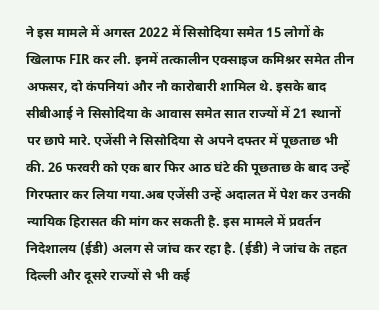ने इस मामले में अगस्त 2022 में सिसोदिया समेत 15 लोगों के खिलाफ FIR कर ली. इनमें तत्कालीन एक्साइज कमिश्नर समेत तीन अफसर, दो कंपनियां और नौ कारोबारी शामिल थे. इसके बाद सीबीआई ने सिसोदिया के आवास समेत सात राज्यों में 21 स्थानों पर छापे मारे. एजेंसी ने सिसोदिया से अपने दफ्तर में पूछताछ भी की. 26 फरवरी को एक बार फिर आठ घंटे की पूछताछ के बाद उन्हें गिरफ्तार कर लिया गया.अब एजेंसी उन्हें अदालत में पेश कर उनकी न्यायिक हिरासत की मांग कर सकती है. इस मामले में प्रवर्तन निदेशालय (ईडी) अलग से जांच कर रहा है. (ईडी) ने जांच के तहत दिल्ली और दूसरे राज्यों से भी कई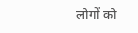लोगों को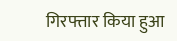गिरफ्तार किया हुआ